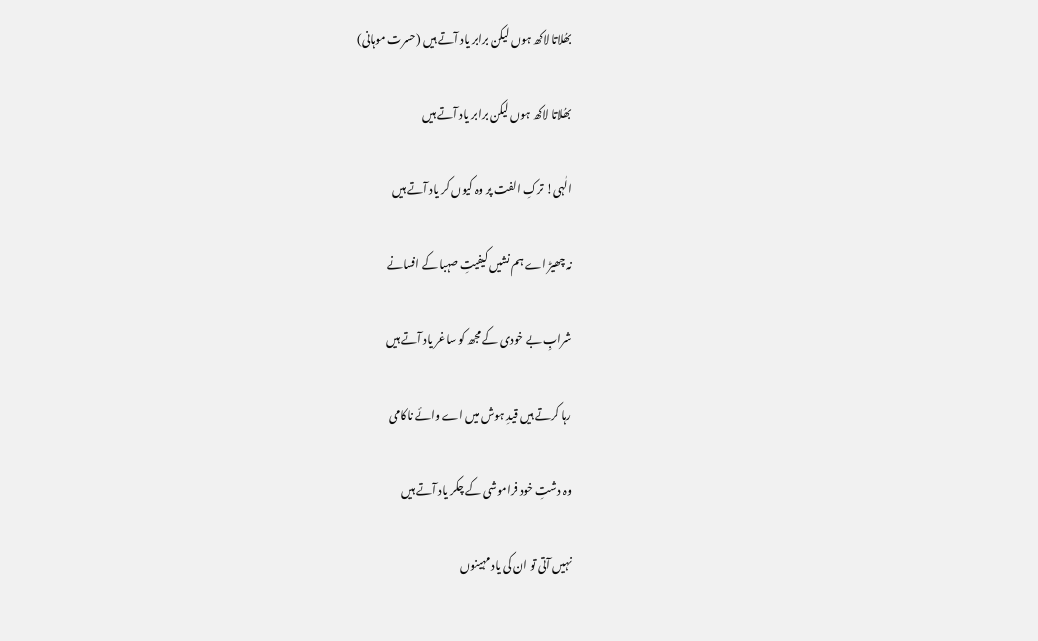بھُلاتا لاکھ ہوں لیکن برابر یاد آتے ہیں (حسرت موہانی)

بھُلاتا لاکھ ہوں لیکن برابر یاد آتے ہیں

الٰہی! ترکِ الفت پر وہ کیوں کر یاد آتے ہیں

نہ چھیڑ اے ہم نشیں کیفیتِ صہبا کے افسانے

شرابِ بے خودی کے مجھ کو ساغر یاد آتے ہیں

رہا کرتے ہیں قیدِ ہوش میں اے وائے ناکامی

وہ دشتِ خود فراموشی کے چکر یاد آتے ہیں

نہیں آتی تو ان کی یاد مہینوں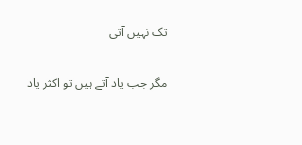تک نہیں آتی

مگر جب یاد آتے ہیں تو اکثر یاد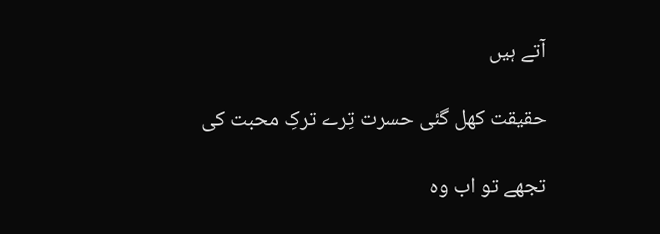آتے ہیں

حقیقت کھل گئی حسرت تِرے ترکِ محبت کی

تجھے تو اب وہ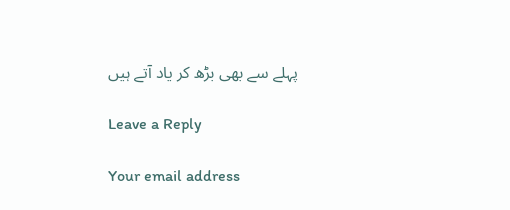پہلے سے بھی بڑھ کر یاد آتے ہیں

Leave a Reply

Your email address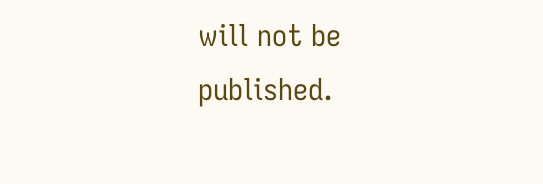will not be published.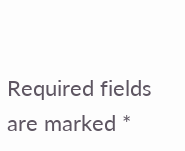Required fields are marked *